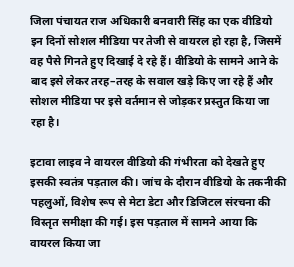जिला पंचायत राज अधिकारी बनवारी सिंह का एक वीडियो इन दिनों सोशल मीडिया पर तेजी से वायरल हो रहा है, जिसमें वह पैसे गिनते हुए दिखाई दे रहे हैं। वीडियो के सामने आने के बाद इसे लेकर तरह–तरह के सवाल खड़े किए जा रहे हैं और सोशल मीडिया पर इसे वर्तमान से जोड़कर प्रस्तुत किया जा रहा है।

इटावा लाइव ने वायरल वीडियो की गंभीरता को देखते हुए इसकी स्वतंत्र पड़ताल की। जांच के दौरान वीडियो के तकनीकी पहलुओं, विशेष रूप से मेटा डेटा और डिजिटल संरचना की विस्तृत समीक्षा की गई। इस पड़ताल में सामने आया कि वायरल किया जा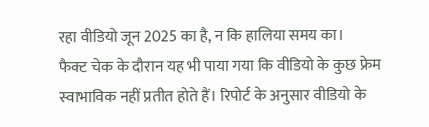रहा वीडियो जून 2025 का है, न कि हालिया समय का।
फैक्ट चेक के दौरान यह भी पाया गया कि वीडियो के कुछ फ्रेम स्वाभाविक नहीं प्रतीत होते हैं। रिपोर्ट के अनुसार वीडियो के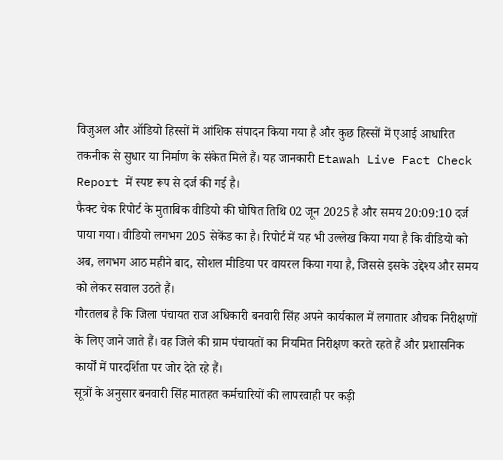विजुअल और ऑडियो हिस्सों में आंशिक संपादन किया गया है और कुछ हिस्सों में एआई आधारित तकनीक से सुधार या निर्माण के संकेत मिले हैं। यह जानकारी Etawah Live Fact Check Report में स्पष्ट रूप से दर्ज की गई है।
फैक्ट चेक रिपोर्ट के मुताबिक वीडियो की घोषित तिथि 02 जून 2025 है और समय 20:09:10 दर्ज पाया गया। वीडियो लगभग 205 सेकेंड का है। रिपोर्ट में यह भी उल्लेख किया गया है कि वीडियो को अब, लगभग आठ महीने बाद, सोशल मीडिया पर वायरल किया गया है, जिससे इसके उद्देश्य और समय को लेकर सवाल उठते हैं।
गौरतलब है कि जिला पंचायत राज अधिकारी बनवारी सिंह अपने कार्यकाल में लगातार औचक निरीक्षणों के लिए जाने जाते हैं। वह जिले की ग्राम पंचायतों का नियमित निरीक्षण करते रहते हैं और प्रशासनिक कार्यों में पारदर्शिता पर जोर देते रहे हैं।
सूत्रों के अनुसार बनवारी सिंह मातहत कर्मचारियों की लापरवाही पर कड़ी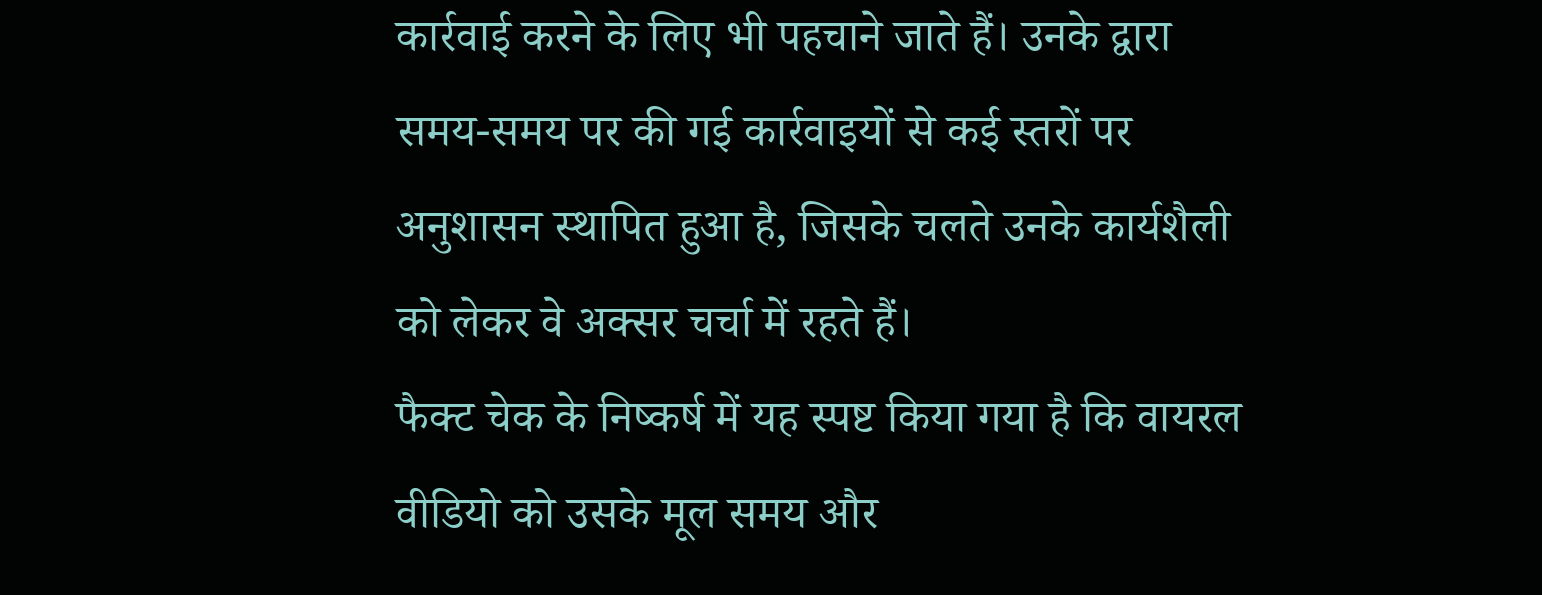कार्रवाई करने के लिए भी पहचाने जाते हैं। उनके द्वारा समय-समय पर की गई कार्रवाइयों से कई स्तरों पर अनुशासन स्थापित हुआ है, जिसके चलते उनके कार्यशैली को लेकर वे अक्सर चर्चा में रहते हैं।
फैक्ट चेक के निष्कर्ष में यह स्पष्ट किया गया है कि वायरल वीडियो को उसके मूल समय और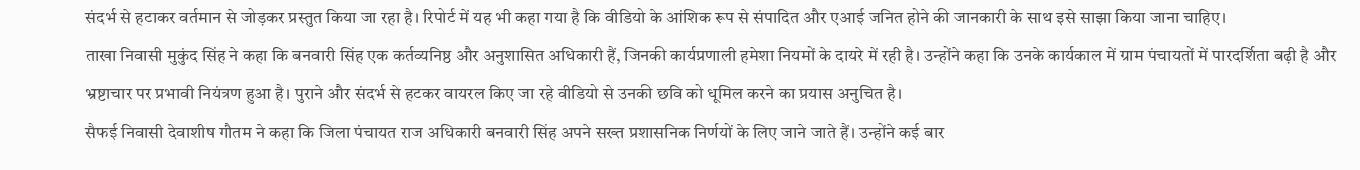संदर्भ से हटाकर वर्तमान से जोड़कर प्रस्तुत किया जा रहा है। रिपोर्ट में यह भी कहा गया है कि वीडियो के आंशिक रूप से संपादित और एआई जनित होने की जानकारी के साथ इसे साझा किया जाना चाहिए।
ताखा निवासी मुकुंद सिंह ने कहा कि बनवारी सिंह एक कर्तव्यनिष्ठ और अनुशासित अधिकारी हैं, जिनकी कार्यप्रणाली हमेशा नियमों के दायरे में रही है। उन्होंने कहा कि उनके कार्यकाल में ग्राम पंचायतों में पारदर्शिता बढ़ी है और भ्रष्टाचार पर प्रभावी नियंत्रण हुआ है। पुराने और संदर्भ से हटकर वायरल किए जा रहे वीडियो से उनकी छवि को धूमिल करने का प्रयास अनुचित है।
सैफई निवासी देवाशीष गौतम ने कहा कि जिला पंचायत राज अधिकारी बनवारी सिंह अपने सख्त प्रशासनिक निर्णयों के लिए जाने जाते हैं। उन्होंने कई बार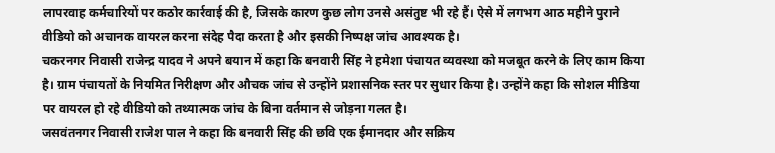लापरवाह कर्मचारियों पर कठोर कार्रवाई की है, जिसके कारण कुछ लोग उनसे असंतुष्ट भी रहे हैं। ऐसे में लगभग आठ महीने पुराने वीडियो को अचानक वायरल करना संदेह पैदा करता है और इसकी निष्पक्ष जांच आवश्यक है।
चकरनगर निवासी राजेन्द्र यादव ने अपने बयान में कहा कि बनवारी सिंह ने हमेशा पंचायत व्यवस्था को मजबूत करने के लिए काम किया है। ग्राम पंचायतों के नियमित निरीक्षण और औचक जांच से उन्होंने प्रशासनिक स्तर पर सुधार किया है। उन्होंने कहा कि सोशल मीडिया पर वायरल हो रहे वीडियो को तथ्यात्मक जांच के बिना वर्तमान से जोड़ना गलत है।
जसवंतनगर निवासी राजेश पाल ने कहा कि बनवारी सिंह की छवि एक ईमानदार और सक्रिय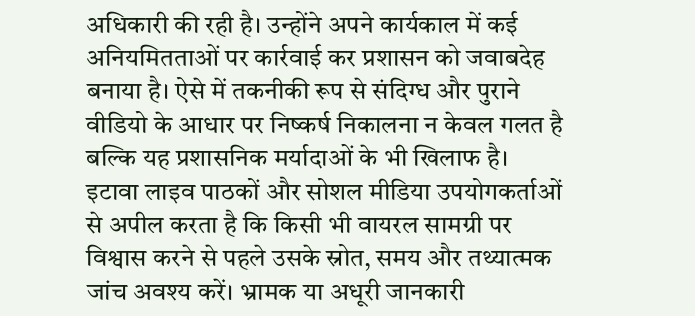अधिकारी की रही है। उन्होंने अपने कार्यकाल में कई अनियमितताओं पर कार्रवाई कर प्रशासन को जवाबदेह बनाया है। ऐसे में तकनीकी रूप से संदिग्ध और पुराने वीडियो के आधार पर निष्कर्ष निकालना न केवल गलत है बल्कि यह प्रशासनिक मर्यादाओं के भी खिलाफ है।
इटावा लाइव पाठकों और सोशल मीडिया उपयोगकर्ताओं से अपील करता है कि किसी भी वायरल सामग्री पर विश्वास करने से पहले उसके स्रोत, समय और तथ्यात्मक जांच अवश्य करें। भ्रामक या अधूरी जानकारी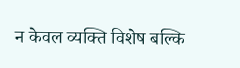न केवल व्यक्ति विशेष बल्कि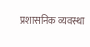प्रशासनिक व्यवस्था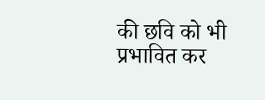की छवि को भी प्रभावित कर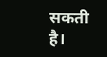सकती है।